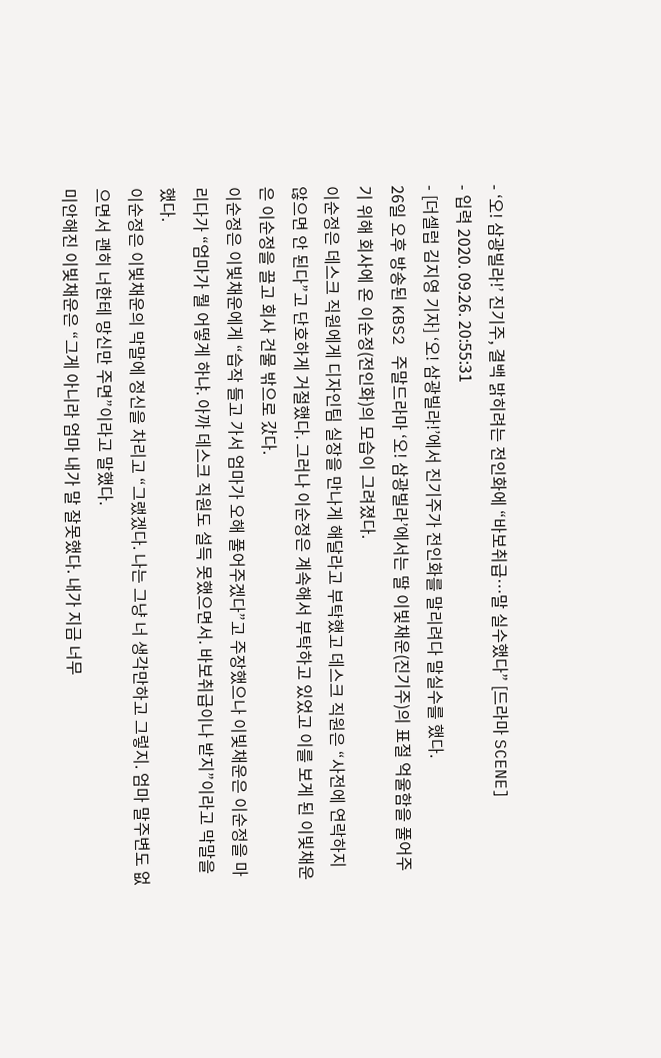- ‘오! 삼광빌라!’ 진기주, 결백 밝히려는 전인화에 “바보취급…말 실수했다” [드라마 SCENE]
- 입력 2020. 09.26. 20:55:31
- [더셀럽 김지영 기자] ‘오! 삼광빌라!’에서 진기주가 전인화를 말리려다 말실수를 했다.
26일 오후 방송된 KBS2 주말드라마 ‘오! 삼광빌라’에서는 딸 이빛채운(진기주)의 표절 억울함을 풀어주기 위해 회사에 온 이순정(전인화)의 모습이 그려졌다.
이순정은 데스크 직원에게 디자인팀 실장을 만나게 해달라고 부탁했고 데스크 직원은 “사전에 연락하지 않으면 안 된다”고 단호하게 거절했다. 그러나 이순정은 계속해서 부탁하고 있었고 이를 보게 된 이빛채운은 이순정을 끌고 회사 건물 밖으로 갔다.
이순정은 이빛채운에게 “습작 들고 가서 엄마가 오해 풀어주겠다”고 주장했으나 이빛채운은 이순정을 마리다가 “엄마가 뭘 어떻게 하냐. 아까 데스크 직원도 설득 못했으면서. 바보취급이나 받지”이라고 막말을 했다.
이순정은 이빛채운의 막말에 정신을 차리고 “그랬겠다. 나는 그냥 너 생각만하고 그렇지. 엄마 말주변도 없으면서 괜히 너한테 망신만 주면”이라고 말했다.
미안해진 이빛채운은 “그게 아니라 엄마 내가 말 잘못했다. 내가 지금 너무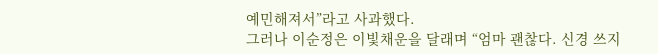예민해져서”라고 사과했다.
그러나 이순정은 이빛채운을 달래며 “엄마 괜찮다. 신경 쓰지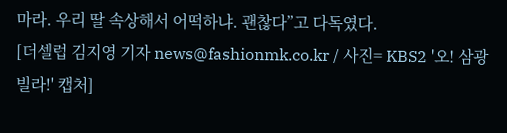마라. 우리 딸 속상해서 어떡하냐. 괜찮다”고 다독였다.
[더셀럽 김지영 기자 news@fashionmk.co.kr / 사진= KBS2 '오! 삼광빌라!' 캡처]